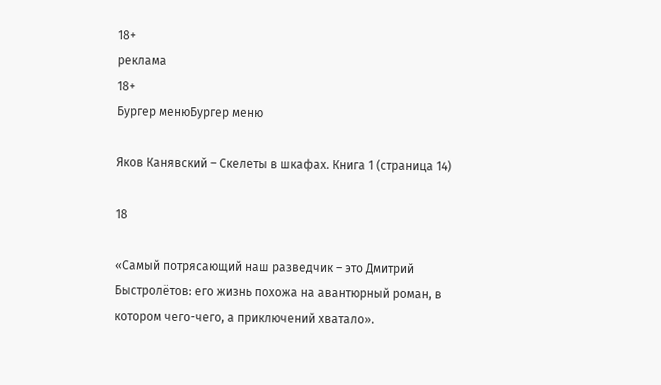18+
реклама
18+
Бургер менюБургер меню

Яков Канявский – Скелеты в шкафах. Книга 1 (страница 14)

18

«Самый потрясающий наш разведчик – это Дмитрий Быстролётов: его жизнь похожа на авантюрный роман, в котором чего-чего, а приключений хватало».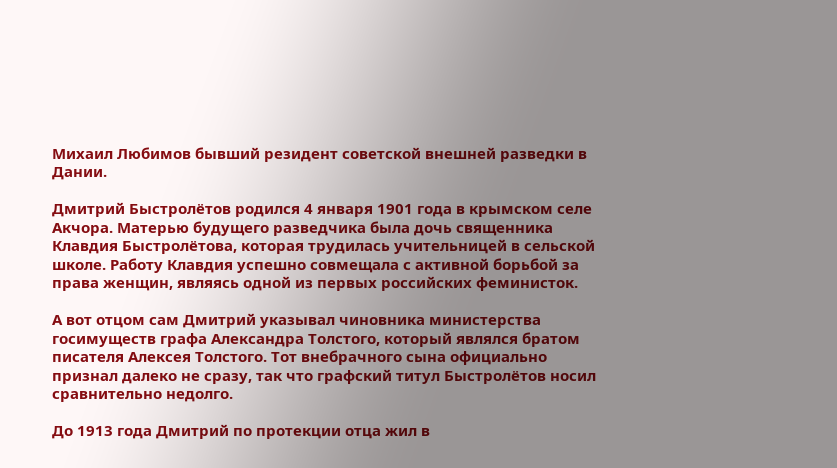Михаил Любимов бывший резидент советской внешней разведки в Дании.

Дмитрий Быстролётов родился 4 января 1901 года в крымском селе Акчора. Матерью будущего разведчика была дочь священника Клавдия Быстролётова, которая трудилась учительницей в сельской школе. Работу Клавдия успешно совмещала с активной борьбой за права женщин, являясь одной из первых российских феминисток.

А вот отцом сам Дмитрий указывал чиновника министерства госимуществ графа Александра Толстого, который являлся братом писателя Алексея Толстого. Тот внебрачного сына официально признал далеко не сразу, так что графский титул Быстролётов носил сравнительно недолго.

До 1913 года Дмитрий по протекции отца жил в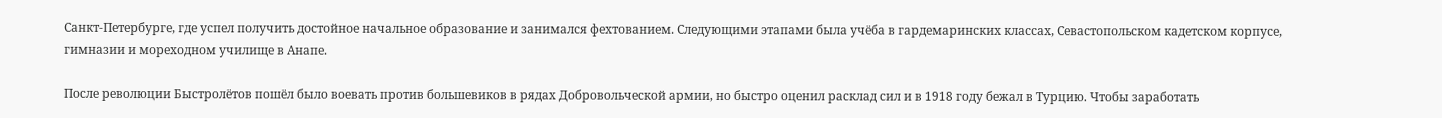Санкт-Петербурге, где успел получить достойное начальное образование и занимался фехтованием. Следующими этапами была учёба в гардемаринских классах, Севастопольском кадетском корпусе, гимназии и мореходном училище в Анапе.

После революции Быстролётов пошёл было воевать против большевиков в рядах Добровольческой армии, но быстро оценил расклад сил и в 1918 году бежал в Турцию. Чтобы заработать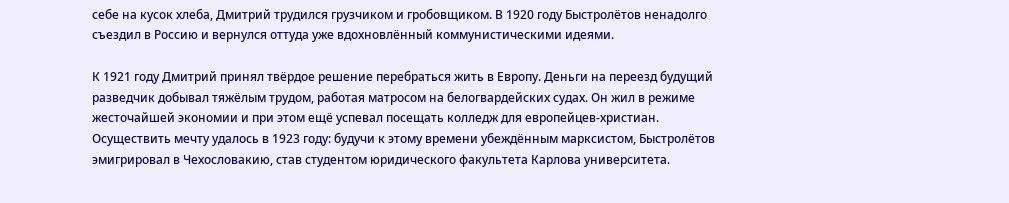себе на кусок хлеба, Дмитрий трудился грузчиком и гробовщиком. В 1920 году Быстролётов ненадолго съездил в Россию и вернулся оттуда уже вдохновлённый коммунистическими идеями.

К 1921 году Дмитрий принял твёрдое решение перебраться жить в Европу. Деньги на переезд будущий разведчик добывал тяжёлым трудом, работая матросом на белогвардейских судах. Он жил в режиме жесточайшей экономии и при этом ещё успевал посещать колледж для европейцев-христиан. Осуществить мечту удалось в 1923 году: будучи к этому времени убеждённым марксистом, Быстролётов эмигрировал в Чехословакию, став студентом юридического факультета Карлова университета.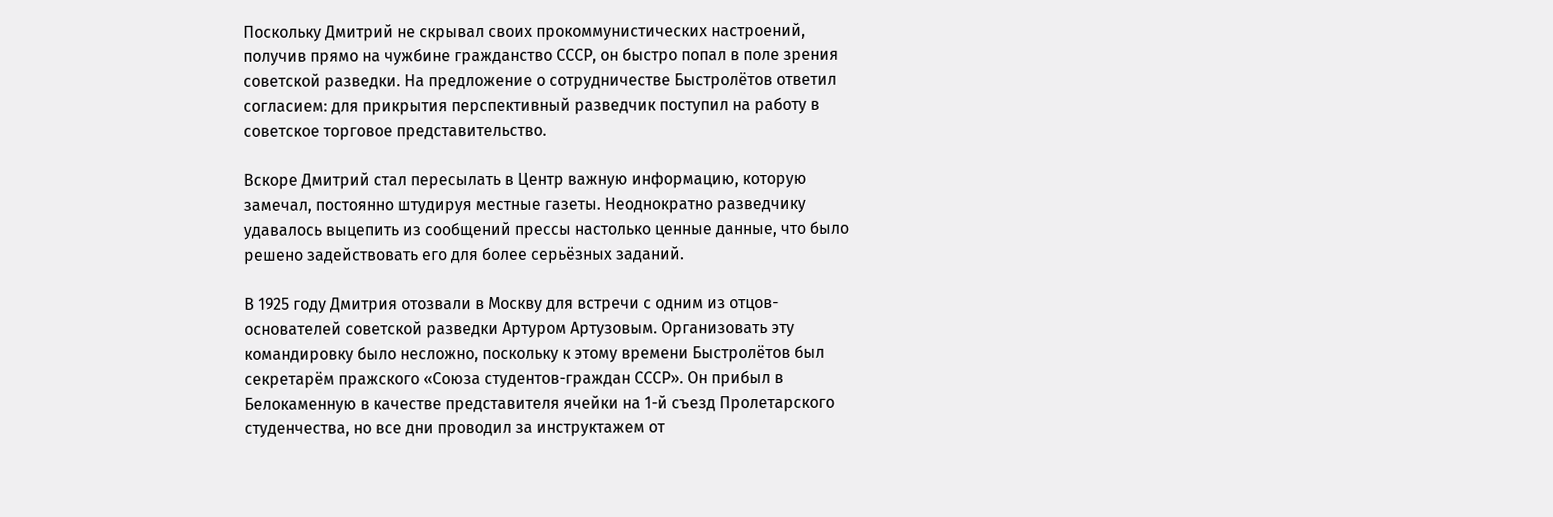Поскольку Дмитрий не скрывал своих прокоммунистических настроений, получив прямо на чужбине гражданство СССР, он быстро попал в поле зрения советской разведки. На предложение о сотрудничестве Быстролётов ответил согласием: для прикрытия перспективный разведчик поступил на работу в советское торговое представительство.

Вскоре Дмитрий стал пересылать в Центр важную информацию, которую замечал, постоянно штудируя местные газеты. Неоднократно разведчику удавалось выцепить из сообщений прессы настолько ценные данные, что было решено задействовать его для более серьёзных заданий.

В 1925 году Дмитрия отозвали в Москву для встречи с одним из отцов-основателей советской разведки Артуром Артузовым. Организовать эту командировку было несложно, поскольку к этому времени Быстролётов был секретарём пражского «Союза студентов-граждан СССР». Он прибыл в Белокаменную в качестве представителя ячейки на 1-й съезд Пролетарского студенчества, но все дни проводил за инструктажем от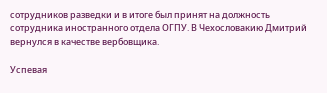сотрудников разведки и в итоге был принят на должность сотрудника иностранного отдела ОГПУ. В Чехословакию Дмитрий вернулся в качестве вербовщика.

Успевая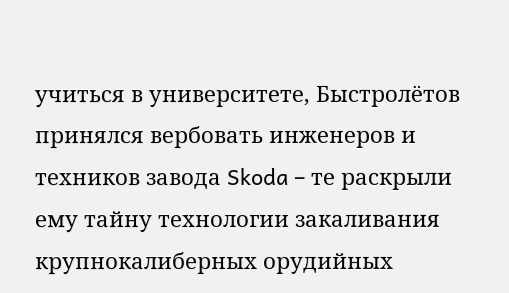учиться в университете, Быстролётов принялся вербовать инженеров и техников завода Skoda – те раскрыли ему тайну технологии закаливания крупнокалиберных орудийных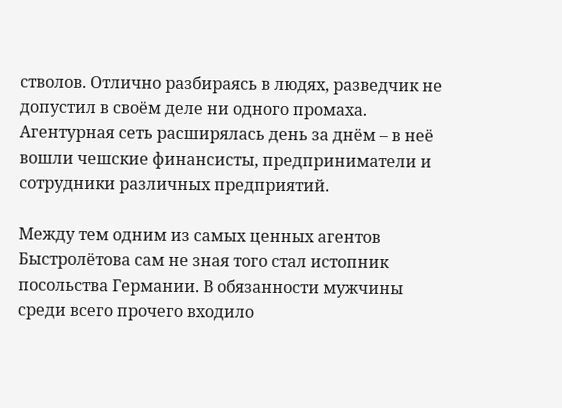стволов. Отлично разбираясь в людях, разведчик не допустил в своём деле ни одного промаха. Агентурная сеть расширялась день за днём – в неё вошли чешские финансисты, предприниматели и сотрудники различных предприятий.

Между тем одним из самых ценных агентов Быстролётова сам не зная того стал истопник посольства Германии. В обязанности мужчины среди всего прочего входило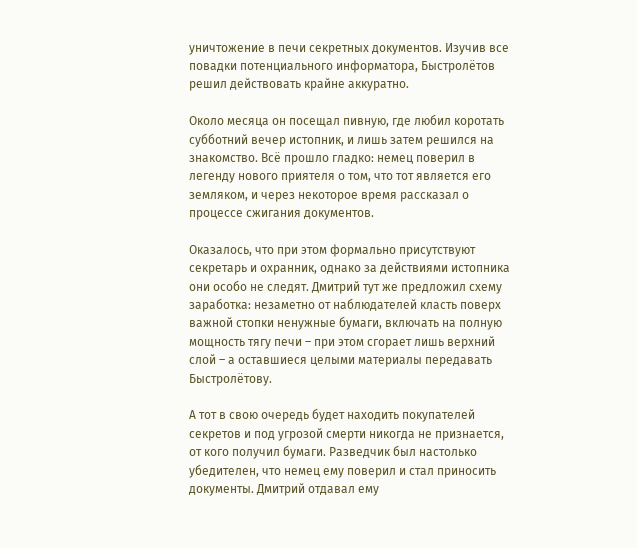уничтожение в печи секретных документов. Изучив все повадки потенциального информатора, Быстролётов решил действовать крайне аккуратно.

Около месяца он посещал пивную, где любил коротать субботний вечер истопник, и лишь затем решился на знакомство. Всё прошло гладко: немец поверил в легенду нового приятеля о том, что тот является его земляком, и через некоторое время рассказал о процессе сжигания документов.

Оказалось, что при этом формально присутствуют секретарь и охранник, однако за действиями истопника они особо не следят. Дмитрий тут же предложил схему заработка: незаметно от наблюдателей класть поверх важной стопки ненужные бумаги, включать на полную мощность тягу печи – при этом сгорает лишь верхний слой – а оставшиеся целыми материалы передавать Быстролётову.

А тот в свою очередь будет находить покупателей секретов и под угрозой смерти никогда не признается, от кого получил бумаги. Разведчик был настолько убедителен, что немец ему поверил и стал приносить документы. Дмитрий отдавал ему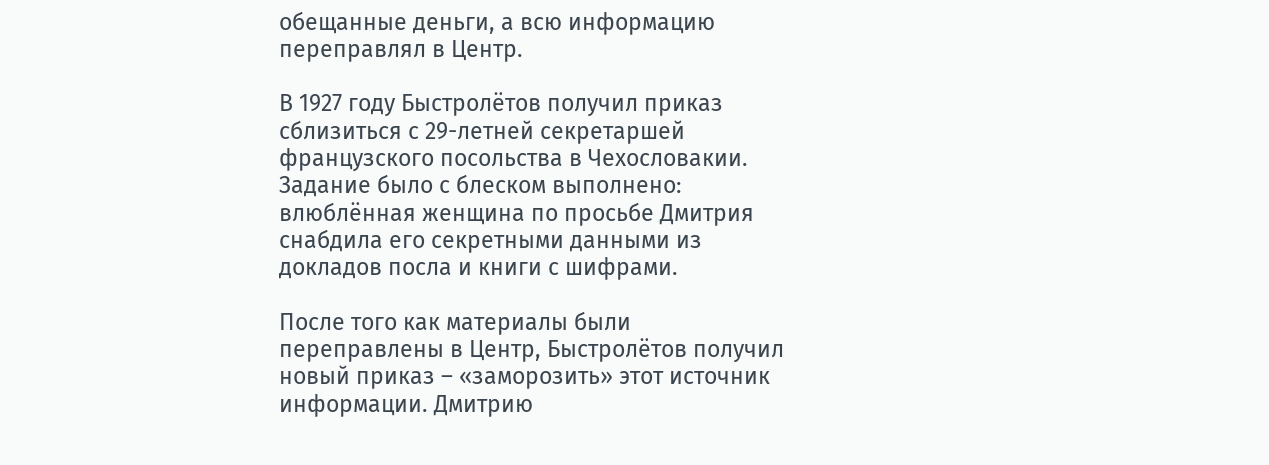обещанные деньги, а всю информацию переправлял в Центр.

В 1927 году Быстролётов получил приказ сблизиться с 29-летней секретаршей французского посольства в Чехословакии. Задание было с блеском выполнено: влюблённая женщина по просьбе Дмитрия снабдила его секретными данными из докладов посла и книги с шифрами.

После того как материалы были переправлены в Центр, Быстролётов получил новый приказ – «заморозить» этот источник информации. Дмитрию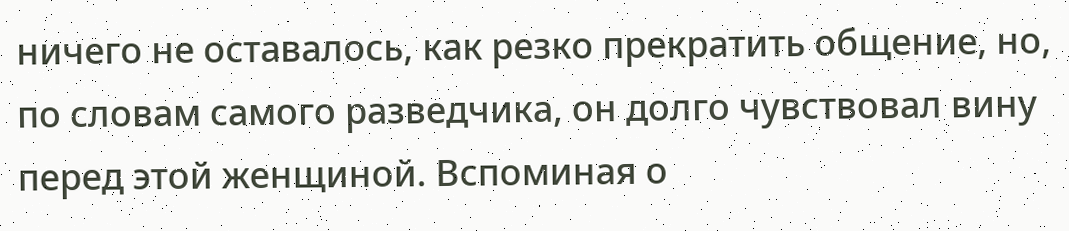ничего не оставалось, как резко прекратить общение, но, по словам самого разведчика, он долго чувствовал вину перед этой женщиной. Вспоминая о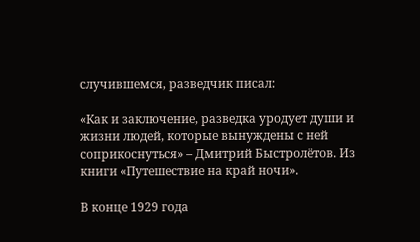случившемся, разведчик писал:

«Как и заключение, разведка уродует души и жизни людей, которые вынуждены с ней соприкоснуться» – Дмитрий Быстролётов. Из книги «Путешествие на край ночи».

В конце 1929 года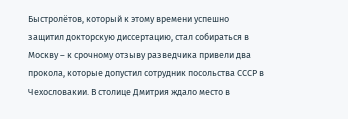Быстролётов, который к этому времени успешно защитил докторскую диссертацию, стал собираться в Москву – к срочному отзыву разведчика привели два прокола, которые допустил сотрудник посольства СССР в Чехословакии. В столице Дмитрия ждало место в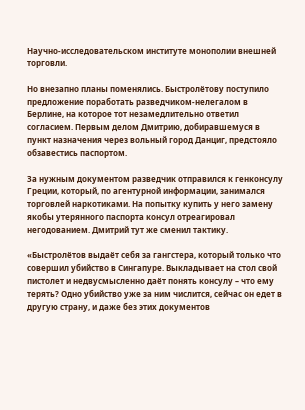Научно-исследовательском институте монополии внешней торговли.

Но внезапно планы поменялись. Быстролётову поступило предложение поработать разведчиком-нелегалом в Берлине, на которое тот незамедлительно ответил согласием. Первым делом Дмитрию, добиравшемуся в пункт назначения через вольный город Данциг, предстояло обзавестись паспортом.

За нужным документом разведчик отправился к генконсулу Греции, который, по агентурной информации, занимался торговлей наркотиками. На попытку купить у него замену якобы утерянного паспорта консул отреагировал негодованием. Дмитрий тут же сменил тактику.

«Быстролётов выдаёт себя за гангстера, который только что совершил убийство в Сингапуре. Выкладывает на стол свой пистолет и недвусмысленно даёт понять консулу – что ему терять? Одно убийство уже за ним числится, сейчас он едет в другую страну, и даже без этих документов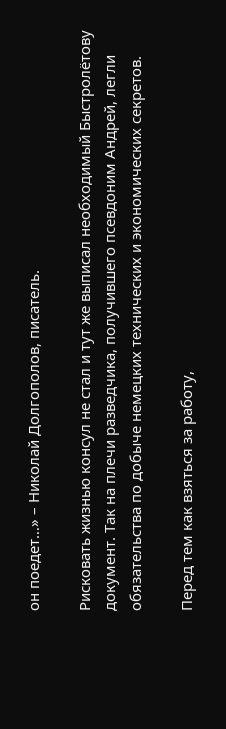он поедет…» – Николай Долгополов, писатель.

Рисковать жизнью консул не стал и тут же выписал необходимый Быстролётову документ. Так на плечи разведчика, получившего псевдоним Андрей, легли обязательства по добыче немецких технических и экономических секретов.

Перед тем как взяться за работу,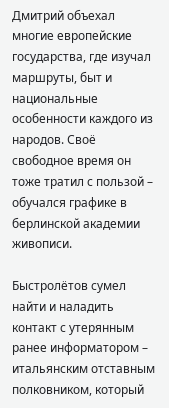Дмитрий объехал многие европейские государства, где изучал маршруты, быт и национальные особенности каждого из народов. Своё свободное время он тоже тратил с пользой – обучался графике в берлинской академии живописи.

Быстролётов сумел найти и наладить контакт с утерянным ранее информатором – итальянским отставным полковником, который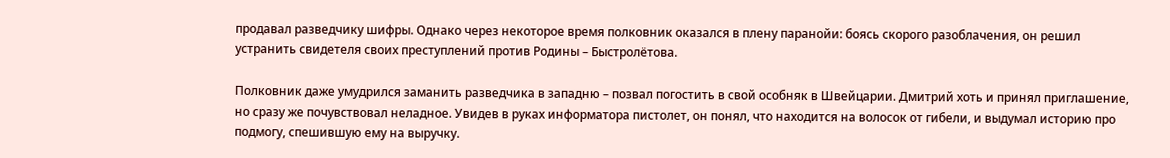продавал разведчику шифры. Однако через некоторое время полковник оказался в плену паранойи: боясь скорого разоблачения, он решил устранить свидетеля своих преступлений против Родины – Быстролётова.

Полковник даже умудрился заманить разведчика в западню – позвал погостить в свой особняк в Швейцарии. Дмитрий хоть и принял приглашение, но сразу же почувствовал неладное. Увидев в руках информатора пистолет, он понял, что находится на волосок от гибели, и выдумал историю про подмогу, спешившую ему на выручку.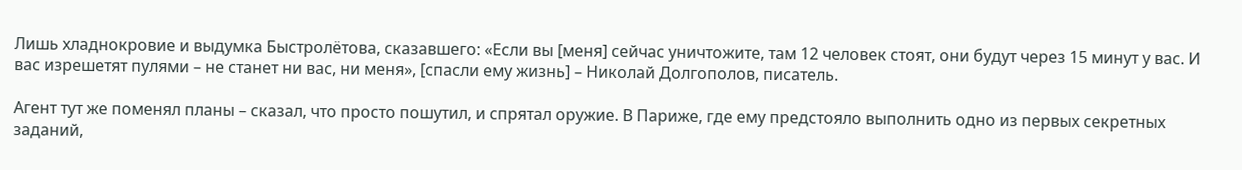Лишь хладнокровие и выдумка Быстролётова, сказавшего: «Если вы [меня] сейчас уничтожите, там 12 человек стоят, они будут через 15 минут у вас. И вас изрешетят пулями – не станет ни вас, ни меня», [спасли ему жизнь] – Николай Долгополов, писатель.

Агент тут же поменял планы – сказал, что просто пошутил, и спрятал оружие. В Париже, где ему предстояло выполнить одно из первых секретных заданий,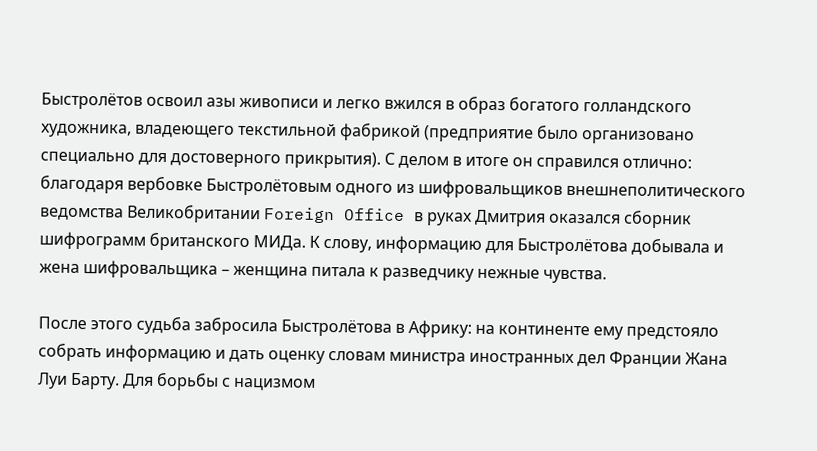Быстролётов освоил азы живописи и легко вжился в образ богатого голландского художника, владеющего текстильной фабрикой (предприятие было организовано специально для достоверного прикрытия). С делом в итоге он справился отлично: благодаря вербовке Быстролётовым одного из шифровальщиков внешнеполитического ведомства Великобритании Foreign Office в руках Дмитрия оказался сборник шифрограмм британского МИДа. К слову, информацию для Быстролётова добывала и жена шифровальщика – женщина питала к разведчику нежные чувства.

После этого судьба забросила Быстролётова в Африку: на континенте ему предстояло собрать информацию и дать оценку словам министра иностранных дел Франции Жана Луи Барту. Для борьбы с нацизмом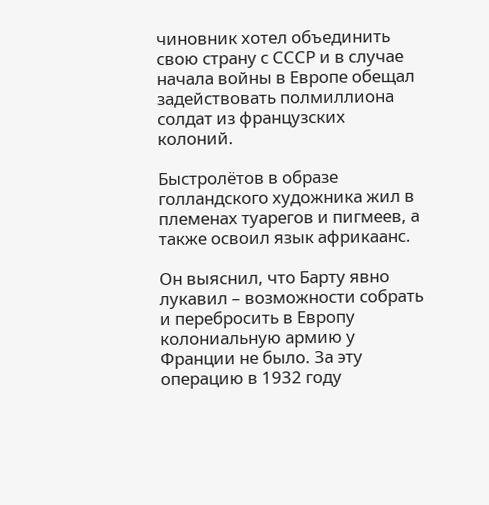чиновник хотел объединить свою страну с СССР и в случае начала войны в Европе обещал задействовать полмиллиона солдат из французских колоний.

Быстролётов в образе голландского художника жил в племенах туарегов и пигмеев, а также освоил язык африкаанс.

Он выяснил, что Барту явно лукавил – возможности собрать и перебросить в Европу колониальную армию у Франции не было. За эту операцию в 1932 году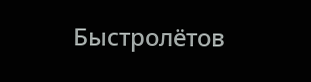Быстролётов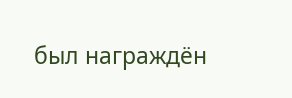был награждён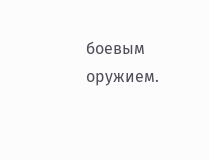боевым оружием.